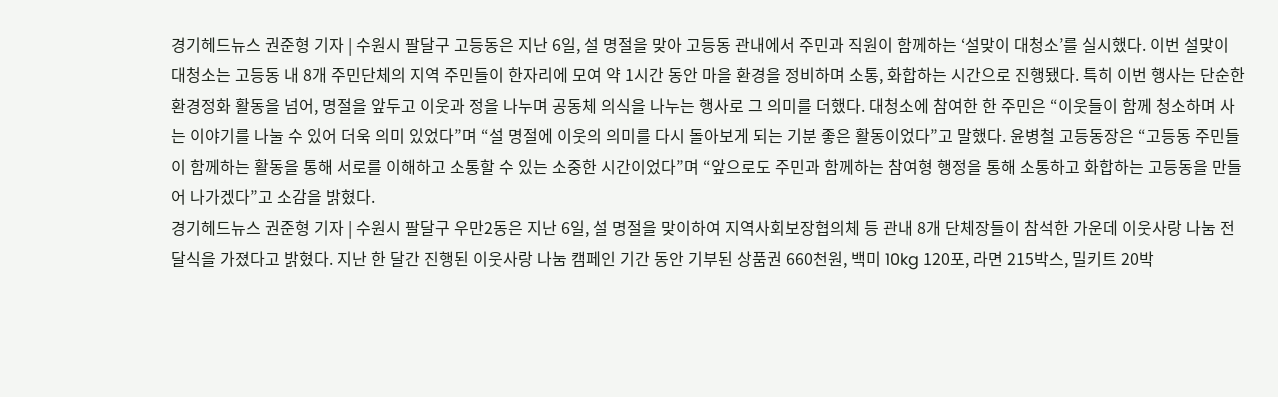경기헤드뉴스 권준형 기자 | 수원시 팔달구 고등동은 지난 6일, 설 명절을 맞아 고등동 관내에서 주민과 직원이 함께하는 ‘설맞이 대청소’를 실시했다. 이번 설맞이 대청소는 고등동 내 8개 주민단체의 지역 주민들이 한자리에 모여 약 1시간 동안 마을 환경을 정비하며 소통, 화합하는 시간으로 진행됐다. 특히 이번 행사는 단순한 환경정화 활동을 넘어, 명절을 앞두고 이웃과 정을 나누며 공동체 의식을 나누는 행사로 그 의미를 더했다. 대청소에 참여한 한 주민은 “이웃들이 함께 청소하며 사는 이야기를 나눌 수 있어 더욱 의미 있었다”며 “설 명절에 이웃의 의미를 다시 돌아보게 되는 기분 좋은 활동이었다”고 말했다. 윤병철 고등동장은 “고등동 주민들이 함께하는 활동을 통해 서로를 이해하고 소통할 수 있는 소중한 시간이었다”며 “앞으로도 주민과 함께하는 참여형 행정을 통해 소통하고 화합하는 고등동을 만들어 나가겠다”고 소감을 밝혔다.
경기헤드뉴스 권준형 기자 | 수원시 팔달구 우만2동은 지난 6일, 설 명절을 맞이하여 지역사회보장협의체 등 관내 8개 단체장들이 참석한 가운데 이웃사랑 나눔 전달식을 가졌다고 밝혔다. 지난 한 달간 진행된 이웃사랑 나눔 캠페인 기간 동안 기부된 상품권 660천원, 백미 10kg 120포, 라면 215박스, 밀키트 20박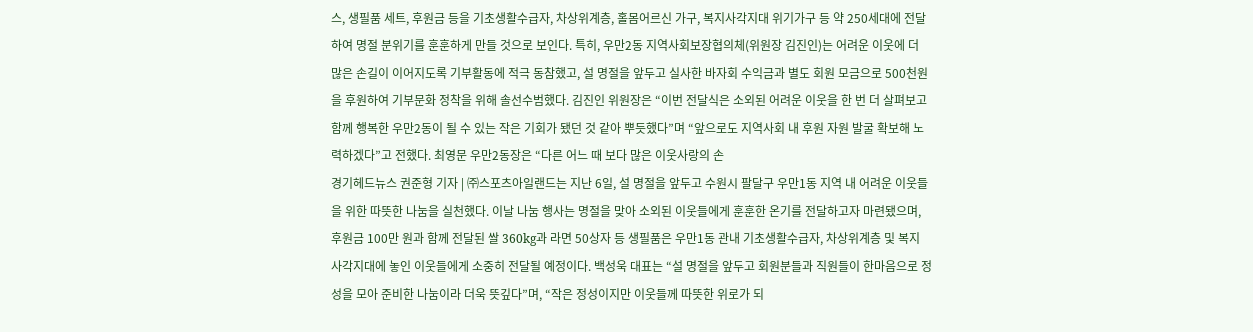스, 생필품 세트, 후원금 등을 기초생활수급자, 차상위계층, 홀몸어르신 가구, 복지사각지대 위기가구 등 약 250세대에 전달하여 명절 분위기를 훈훈하게 만들 것으로 보인다. 특히, 우만2동 지역사회보장협의체(위원장 김진인)는 어려운 이웃에 더 많은 손길이 이어지도록 기부활동에 적극 동참했고, 설 명절을 앞두고 실사한 바자회 수익금과 별도 회원 모금으로 500천원을 후원하여 기부문화 정착을 위해 솔선수범했다. 김진인 위원장은 “이번 전달식은 소외된 어려운 이웃을 한 번 더 살펴보고 함께 행복한 우만2동이 될 수 있는 작은 기회가 됐던 것 같아 뿌듯했다”며 “앞으로도 지역사회 내 후원 자원 발굴 확보해 노력하겠다”고 전했다. 최영문 우만2동장은 “다른 어느 때 보다 많은 이웃사랑의 손
경기헤드뉴스 권준형 기자 | ㈜스포츠아일랜드는 지난 6일, 설 명절을 앞두고 수원시 팔달구 우만1동 지역 내 어려운 이웃들을 위한 따뜻한 나눔을 실천했다. 이날 나눔 행사는 명절을 맞아 소외된 이웃들에게 훈훈한 온기를 전달하고자 마련됐으며, 후원금 100만 원과 함께 전달된 쌀 360kg과 라면 50상자 등 생필품은 우만1동 관내 기초생활수급자, 차상위계층 및 복지 사각지대에 놓인 이웃들에게 소중히 전달될 예정이다. 백성욱 대표는 “설 명절을 앞두고 회원분들과 직원들이 한마음으로 정성을 모아 준비한 나눔이라 더욱 뜻깊다”며, “작은 정성이지만 이웃들께 따뜻한 위로가 되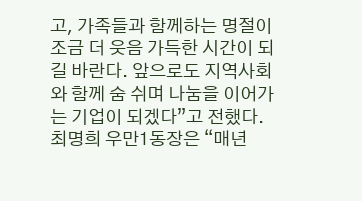고, 가족들과 함께하는 명절이 조금 더 웃음 가득한 시간이 되길 바란다. 앞으로도 지역사회와 함께 숨 쉬며 나눔을 이어가는 기업이 되겠다”고 전했다. 최명희 우만1동장은 “매년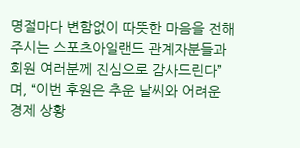명절마다 변함없이 따뜻한 마음을 전해 주시는 스포츠아일랜드 관계자분들과 회원 여러분께 진심으로 감사드린다”며, “이번 후원은 추운 날씨와 어려운 경제 상황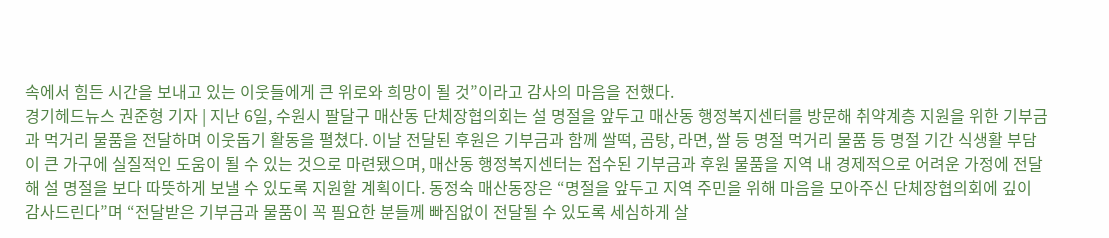속에서 힘든 시간을 보내고 있는 이웃들에게 큰 위로와 희망이 될 것”이라고 감사의 마음을 전했다.
경기헤드뉴스 권준형 기자 | 지난 6일, 수원시 팔달구 매산동 단체장협의회는 설 명절을 앞두고 매산동 행정복지센터를 방문해 취약계층 지원을 위한 기부금과 먹거리 물품을 전달하며 이웃돕기 활동을 펼쳤다. 이날 전달된 후원은 기부금과 함께 쌀떡, 곰탕, 라면, 쌀 등 명절 먹거리 물품 등 명절 기간 식생활 부담이 큰 가구에 실질적인 도움이 될 수 있는 것으로 마련됐으며, 매산동 행정복지센터는 접수된 기부금과 후원 물품을 지역 내 경제적으로 어려운 가정에 전달해 설 명절을 보다 따뜻하게 보낼 수 있도록 지원할 계획이다. 동정숙 매산동장은 “명절을 앞두고 지역 주민을 위해 마음을 모아주신 단체장협의회에 깊이 감사드린다”며 “전달받은 기부금과 물품이 꼭 필요한 분들께 빠짐없이 전달될 수 있도록 세심하게 살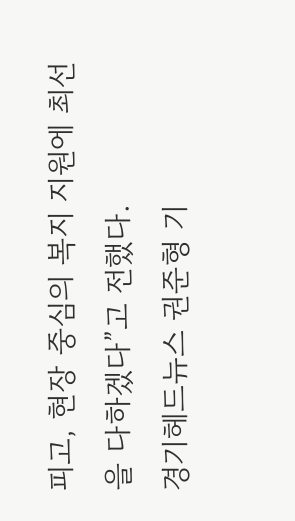피고, 현장 중심의 복지 지원에 최선을 다하겠다”고 전했다.
경기헤드뉴스 권준형 기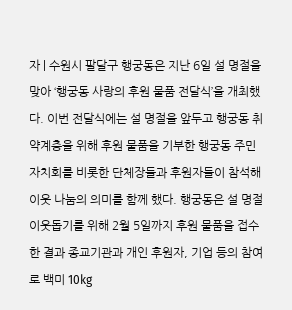자 | 수원시 팔달구 행궁동은 지난 6일 설 명절을 맞아 ‘행궁동 사랑의 후원 물품 전달식’을 개최했다. 이번 전달식에는 설 명절을 앞두고 행궁동 취약계층을 위해 후원 물품을 기부한 행궁동 주민자치회를 비롯한 단체장들과 후원자들이 참석해 이웃 나눔의 의미를 함께 했다. 행궁동은 설 명절 이웃돕기를 위해 2월 5일까지 후원 물품을 접수한 결과 종교기관과 개인 후원자, 기업 등의 참여로 백미 10kg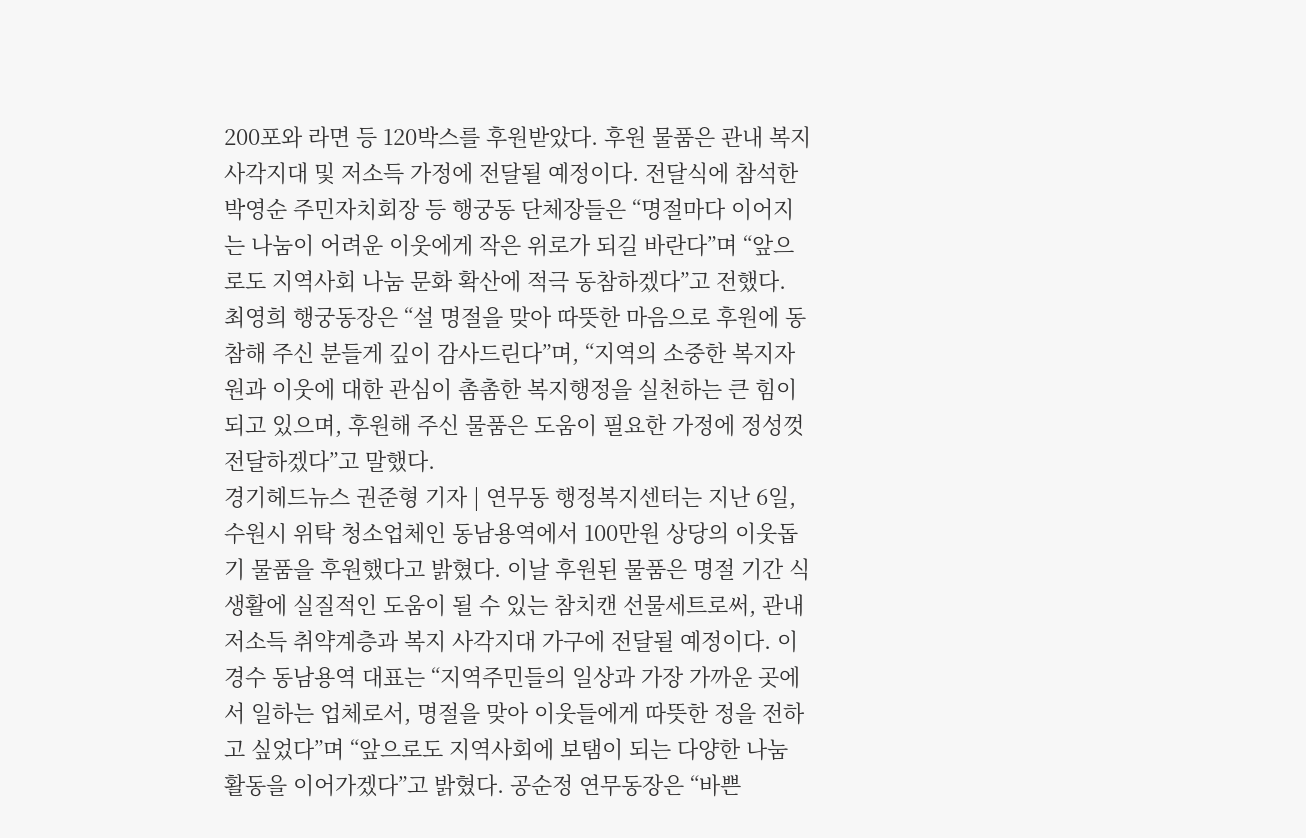200포와 라면 등 120박스를 후원받았다. 후원 물품은 관내 복지사각지대 및 저소득 가정에 전달될 예정이다. 전달식에 참석한 박영순 주민자치회장 등 행궁동 단체장들은 “명절마다 이어지는 나눔이 어려운 이웃에게 작은 위로가 되길 바란다”며 “앞으로도 지역사회 나눔 문화 확산에 적극 동참하겠다”고 전했다. 최영희 행궁동장은 “설 명절을 맞아 따뜻한 마음으로 후원에 동참해 주신 분들게 깊이 감사드린다”며, “지역의 소중한 복지자원과 이웃에 대한 관심이 촘촘한 복지행정을 실천하는 큰 힘이 되고 있으며, 후원해 주신 물품은 도움이 필요한 가정에 정성껏 전달하겠다”고 말했다.
경기헤드뉴스 권준형 기자 | 연무동 행정복지센터는 지난 6일, 수원시 위탁 청소업체인 동남용역에서 100만원 상당의 이웃돕기 물품을 후원했다고 밝혔다. 이날 후원된 물품은 명절 기간 식생활에 실질적인 도움이 될 수 있는 참치캔 선물세트로써, 관내 저소득 취약계층과 복지 사각지대 가구에 전달될 예정이다. 이경수 동남용역 대표는 “지역주민들의 일상과 가장 가까운 곳에서 일하는 업체로서, 명절을 맞아 이웃들에게 따뜻한 정을 전하고 싶었다”며 “앞으로도 지역사회에 보탬이 되는 다양한 나눔 활동을 이어가겠다”고 밝혔다. 공순정 연무동장은 “바쁜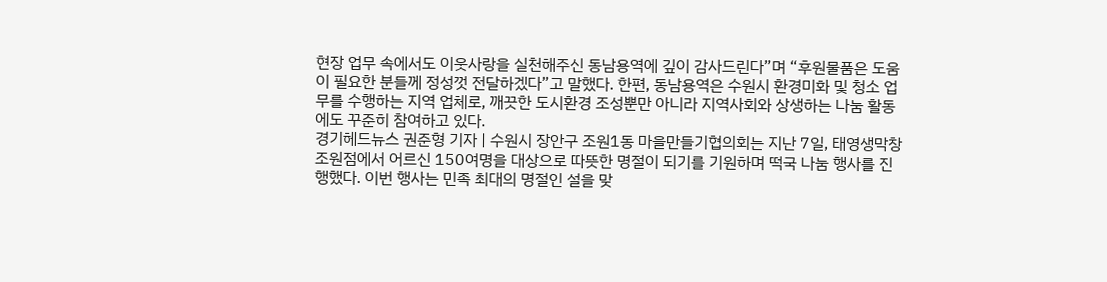현장 업무 속에서도 이웃사랑을 실천해주신 동남용역에 깊이 감사드린다”며 “후원물품은 도움이 필요한 분들께 정성껏 전달하겠다”고 말했다. 한편, 동남용역은 수원시 환경미화 및 청소 업무를 수행하는 지역 업체로, 깨끗한 도시환경 조성뿐만 아니라 지역사회와 상생하는 나눔 활동에도 꾸준히 참여하고 있다.
경기헤드뉴스 권준형 기자 | 수원시 장안구 조원1동 마을만들기협의회는 지난 7일, 태영생막창 조원점에서 어르신 150여명을 대상으로 따뜻한 명절이 되기를 기원하며 떡국 나눔 행사를 진행했다. 이번 행사는 민족 최대의 명절인 설을 맞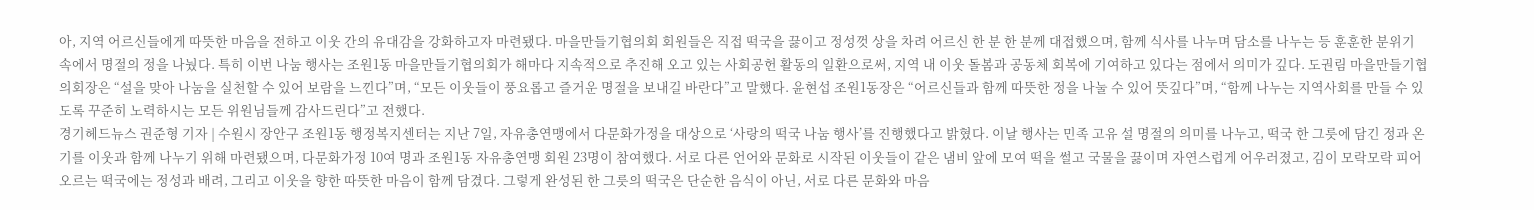아, 지역 어르신들에게 따뜻한 마음을 전하고 이웃 간의 유대감을 강화하고자 마련됐다. 마을만들기협의회 회원들은 직접 떡국을 끓이고 정성껏 상을 차려 어르신 한 분 한 분께 대접했으며, 함께 식사를 나누며 담소를 나누는 등 훈훈한 분위기 속에서 명절의 정을 나눴다. 특히 이번 나눔 행사는 조원1동 마을만들기협의회가 해마다 지속적으로 추진해 오고 있는 사회공헌 활동의 일환으로써, 지역 내 이웃 돌봄과 공동체 회복에 기여하고 있다는 점에서 의미가 깊다. 도권림 마을만들기협의회장은 “설을 맞아 나눔을 실천할 수 있어 보람을 느낀다”며, “모든 이웃들이 풍요롭고 즐거운 명절을 보내길 바란다”고 말했다. 윤현섭 조원1동장은 “어르신들과 함께 따뜻한 정을 나눌 수 있어 뜻깊다”며, “함께 나누는 지역사회를 만들 수 있도록 꾸준히 노력하시는 모든 위원님들께 감사드린다”고 전했다.
경기헤드뉴스 권준형 기자 | 수원시 장안구 조원1동 행정복지센터는 지난 7일, 자유총연맹에서 다문화가정을 대상으로 ‘사랑의 떡국 나눔 행사’를 진행했다고 밝혔다. 이날 행사는 민족 고유 설 명절의 의미를 나누고, 떡국 한 그릇에 담긴 정과 온기를 이웃과 함께 나누기 위해 마련됐으며, 다문화가정 10여 명과 조원1동 자유총연맹 회원 23명이 참여했다. 서로 다른 언어와 문화로 시작된 이웃들이 같은 냄비 앞에 모여 떡을 썰고 국물을 끓이며 자연스럽게 어우러졌고, 김이 모락모락 피어오르는 떡국에는 정성과 배려, 그리고 이웃을 향한 따뜻한 마음이 함께 담겼다. 그렇게 완성된 한 그릇의 떡국은 단순한 음식이 아닌, 서로 다른 문화와 마음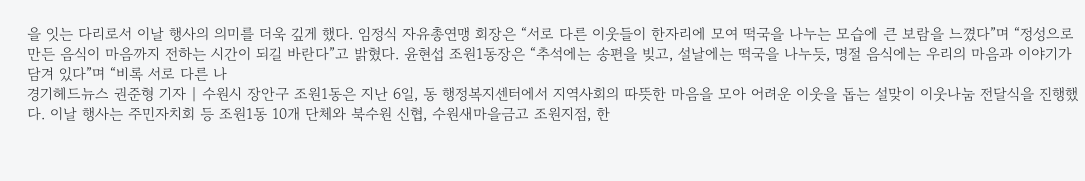을 잇는 다리로서 이날 행사의 의미를 더욱 깊게 했다. 임정식 자유총연맹 회장은 “서로 다른 이웃들이 한자리에 모여 떡국을 나누는 모습에 큰 보람을 느꼈다”며 “정성으로 만든 음식이 마음까지 전하는 시간이 되길 바란다”고 밝혔다. 윤현섭 조원1동장은 “추석에는 송편을 빚고, 설날에는 떡국을 나누듯, 명절 음식에는 우리의 마음과 이야기가 담겨 있다”며 “비록 서로 다른 나
경기헤드뉴스 권준형 기자 | 수원시 장안구 조원1동은 지난 6일, 동 행정복지센터에서 지역사회의 따뜻한 마음을 모아 어려운 이웃을 돕는 설맞이 이웃나눔 전달식을 진행했다. 이날 행사는 주민자치회 등 조원1동 10개 단체와 북수원 신협, 수원새마을금고 조원지점, 한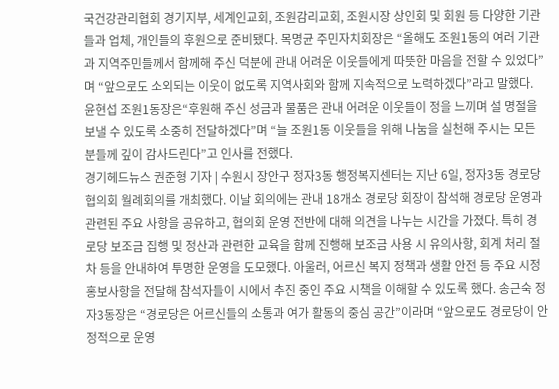국건강관리협회 경기지부, 세계인교회, 조원감리교회, 조원시장 상인회 및 회원 등 다양한 기관들과 업체, 개인들의 후원으로 준비됐다. 목명균 주민자치회장은 “올해도 조원1동의 여러 기관과 지역주민들께서 함께해 주신 덕분에 관내 어려운 이웃들에게 따뜻한 마음을 전할 수 있었다”며 “앞으로도 소외되는 이웃이 없도록 지역사회와 함께 지속적으로 노력하겠다”라고 말했다. 윤현섭 조원1동장은“후원해 주신 성금과 물품은 관내 어려운 이웃들이 정을 느끼며 설 명절을 보낼 수 있도록 소중히 전달하겠다”며 “늘 조원1동 이웃들을 위해 나눔을 실천해 주시는 모든 분들께 깊이 감사드린다”고 인사를 전했다.
경기헤드뉴스 권준형 기자 | 수원시 장안구 정자3동 행정복지센터는 지난 6일, 정자3동 경로당협의회 월례회의를 개최했다. 이날 회의에는 관내 18개소 경로당 회장이 참석해 경로당 운영과 관련된 주요 사항을 공유하고, 협의회 운영 전반에 대해 의견을 나누는 시간을 가졌다. 특히 경로당 보조금 집행 및 정산과 관련한 교육을 함께 진행해 보조금 사용 시 유의사항, 회계 처리 절차 등을 안내하여 투명한 운영을 도모했다. 아울러, 어르신 복지 정책과 생활 안전 등 주요 시정 홍보사항을 전달해 참석자들이 시에서 추진 중인 주요 시책을 이해할 수 있도록 했다. 송근숙 정자3동장은 “경로당은 어르신들의 소통과 여가 활동의 중심 공간”이라며 “앞으로도 경로당이 안정적으로 운영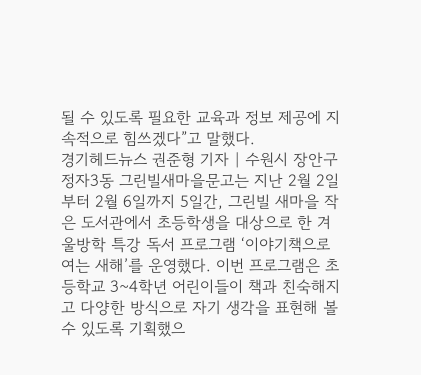될 수 있도록 필요한 교육과 정보 제공에 지속적으로 힘쓰겠다”고 말했다.
경기헤드뉴스 권준형 기자 | 수원시 장안구 정자3동 그린빌새마을문고는 지난 2월 2일부터 2월 6일까지 5일간, 그린빌 새마을 작은 도서관에서 초등학생을 대상으로 한 겨울방학 특강 독서 프로그램 ‘이야기책으로 여는 새해’를 운영했다. 이번 프로그램은 초등학교 3~4학년 어린이들이 책과 친숙해지고 다양한 방식으로 자기 생각을 표현해 볼 수 있도록 기획했으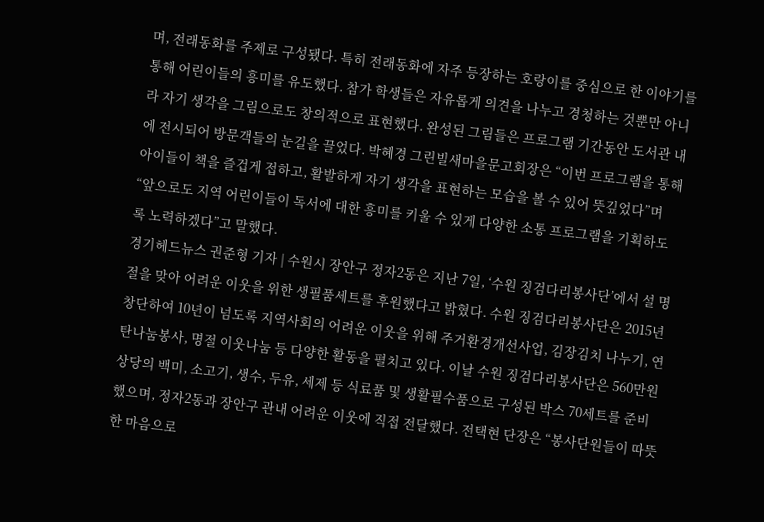며, 전래동화를 주제로 구성됐다. 특히 전래동화에 자주 등장하는 호랑이를 중심으로 한 이야기를 통해 어린이들의 흥미를 유도했다. 참가 학생들은 자유롭게 의견을 나누고 경청하는 것뿐만 아니라 자기 생각을 그림으로도 창의적으로 표현했다. 완성된 그림들은 프로그램 기간동안 도서관 내에 전시되어 방문객들의 눈길을 끌었다. 박혜경 그린빌새마을문고회장은 “이번 프로그램을 통해 아이들이 책을 즐겁게 접하고, 활발하게 자기 생각을 표현하는 모습을 볼 수 있어 뜻깊었다”며 “앞으로도 지역 어린이들이 독서에 대한 흥미를 키울 수 있게 다양한 소통 프로그램을 기획하도록 노력하겠다”고 말했다.
경기헤드뉴스 권준형 기자 | 수원시 장안구 정자2동은 지난 7일, ‘수원 징검다리봉사단’에서 설 명절을 맞아 어려운 이웃을 위한 생필품세트를 후원했다고 밝혔다. 수원 징검다리봉사단은 2015년 창단하여 10년이 넘도록 지역사회의 어려운 이웃을 위해 주거환경개선사업, 김장김치 나누기, 연탄나눔봉사, 명절 이웃나눔 등 다양한 활동을 펼치고 있다. 이날 수원 징검다리봉사단은 560만원 상당의 백미, 소고기, 생수, 두유, 세제 등 식료품 및 생활필수품으로 구성된 박스 70세트를 준비했으며, 정자2동과 장안구 관내 어려운 이웃에 직접 전달했다. 전택현 단장은 “봉사단원들이 따뜻한 마음으로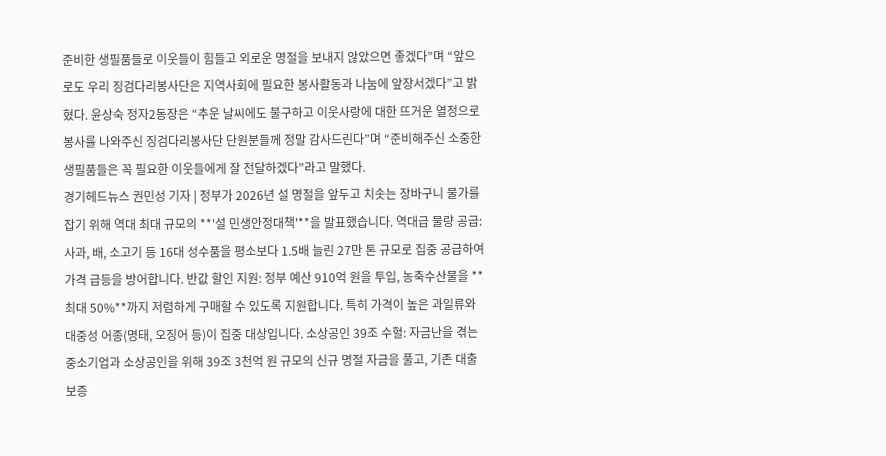준비한 생필품들로 이웃들이 힘들고 외로운 명절을 보내지 않았으면 좋겠다”며 “앞으로도 우리 징검다리봉사단은 지역사회에 필요한 봉사활동과 나눔에 앞장서겠다”고 밝혔다. 윤상숙 정자2동장은 “추운 날씨에도 불구하고 이웃사랑에 대한 뜨거운 열정으로 봉사를 나와주신 징검다리봉사단 단원분들께 정말 감사드린다”며 “준비해주신 소중한 생필품들은 꼭 필요한 이웃들에게 잘 전달하겠다”라고 말했다.
경기헤드뉴스 권민성 기자 | 정부가 2026년 설 명절을 앞두고 치솟는 장바구니 물가를 잡기 위해 역대 최대 규모의 **'설 민생안정대책'**을 발표했습니다. 역대급 물량 공급: 사과, 배, 소고기 등 16대 성수품을 평소보다 1.5배 늘린 27만 톤 규모로 집중 공급하여 가격 급등을 방어합니다. 반값 할인 지원: 정부 예산 910억 원을 투입, 농축수산물을 **최대 50%**까지 저렴하게 구매할 수 있도록 지원합니다. 특히 가격이 높은 과일류와 대중성 어종(명태, 오징어 등)이 집중 대상입니다. 소상공인 39조 수혈: 자금난을 겪는 중소기업과 소상공인을 위해 39조 3천억 원 규모의 신규 명절 자금을 풀고, 기존 대출 보증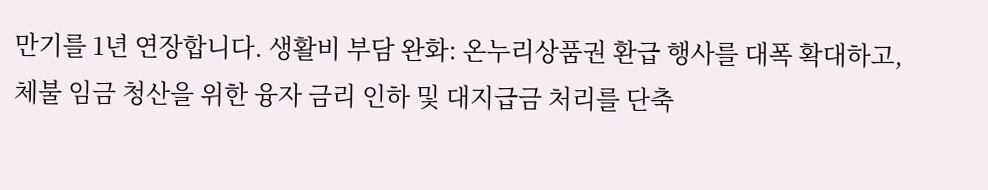만기를 1년 연장합니다. 생활비 부담 완화: 온누리상품권 환급 행사를 대폭 확대하고, 체불 임금 청산을 위한 융자 금리 인하 및 대지급금 처리를 단축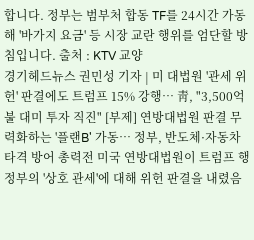합니다. 정부는 범부처 합동 TF를 24시간 가동해 '바가지 요금' 등 시장 교란 행위를 엄단할 방침입니다. 출처 : KTV 교양
경기헤드뉴스 권민성 기자 | 미 대법원 '관세 위헌' 판결에도 트럼프 15% 강행… 靑, "3,500억 불 대미 투자 직진" [부제] 연방대법원 판결 무력화하는 '플랜B' 가동… 정부, 반도체·자동차 타격 방어 총력전 미국 연방대법원이 트럼프 행정부의 '상호 관세'에 대해 위헌 판결을 내렸음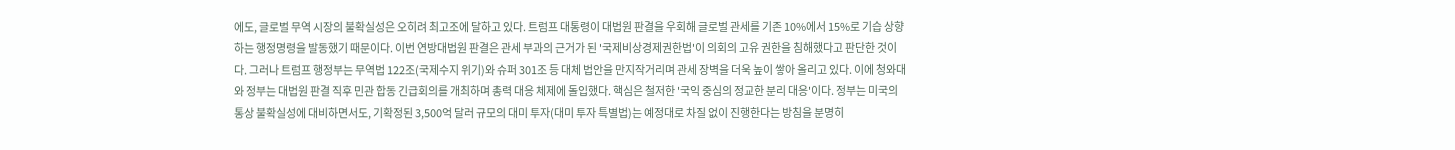에도, 글로벌 무역 시장의 불확실성은 오히려 최고조에 달하고 있다. 트럼프 대통령이 대법원 판결을 우회해 글로벌 관세를 기존 10%에서 15%로 기습 상향하는 행정명령을 발동했기 때문이다. 이번 연방대법원 판결은 관세 부과의 근거가 된 '국제비상경제권한법'이 의회의 고유 권한을 침해했다고 판단한 것이다. 그러나 트럼프 행정부는 무역법 122조(국제수지 위기)와 슈퍼 301조 등 대체 법안을 만지작거리며 관세 장벽을 더욱 높이 쌓아 올리고 있다. 이에 청와대와 정부는 대법원 판결 직후 민관 합동 긴급회의를 개최하며 총력 대응 체제에 돌입했다. 핵심은 철저한 '국익 중심의 정교한 분리 대응'이다. 정부는 미국의 통상 불확실성에 대비하면서도, 기확정된 3,500억 달러 규모의 대미 투자(대미 투자 특별법)는 예정대로 차질 없이 진행한다는 방침을 분명히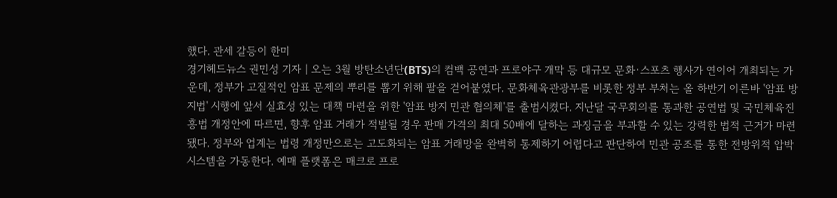했다. 관세 갈등이 한미
경기헤드뉴스 권민성 기자 | 오는 3월 방탄소년단(BTS)의 컴백 공연과 프로야구 개막 등 대규모 문화·스포츠 행사가 연이어 개최되는 가운데, 정부가 고질적인 암표 문제의 뿌리를 뽑기 위해 팔을 걷어붙였다. 문화체육관광부를 비롯한 정부 부처는 올 하반기 이른바 '암표 방지법' 시행에 앞서 실효성 있는 대책 마련을 위한 '암표 방지 민관 협의체'를 출범시켰다. 지난달 국무회의를 통과한 공연법 및 국민체육진흥법 개정안에 따르면, 향후 암표 거래가 적발될 경우 판매 가격의 최대 50배에 달하는 과징금을 부과할 수 있는 강력한 법적 근거가 마련됐다. 정부와 업계는 법령 개정만으로는 고도화되는 암표 거래망을 완벽히 통제하기 어렵다고 판단하여 민관 공조를 통한 전방위적 압박 시스템을 가동한다. 예매 플랫폼은 매크로 프로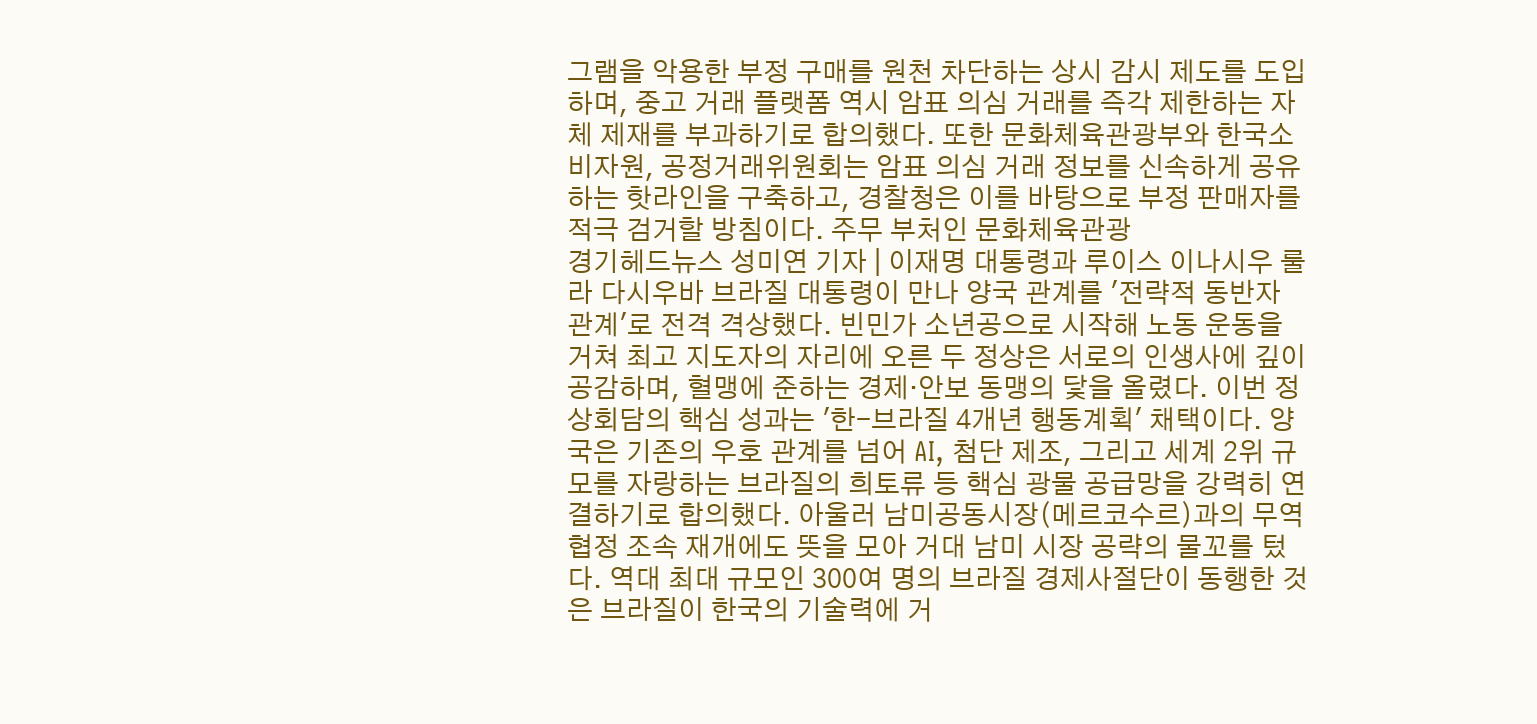그램을 악용한 부정 구매를 원천 차단하는 상시 감시 제도를 도입하며, 중고 거래 플랫폼 역시 암표 의심 거래를 즉각 제한하는 자체 제재를 부과하기로 합의했다. 또한 문화체육관광부와 한국소비자원, 공정거래위원회는 암표 의심 거래 정보를 신속하게 공유하는 핫라인을 구축하고, 경찰청은 이를 바탕으로 부정 판매자를 적극 검거할 방침이다. 주무 부처인 문화체육관광
경기헤드뉴스 성미연 기자 | 이재명 대통령과 루이스 이나시우 룰라 다시우바 브라질 대통령이 만나 양국 관계를 '전략적 동반자 관계'로 전격 격상했다. 빈민가 소년공으로 시작해 노동 운동을 거쳐 최고 지도자의 자리에 오른 두 정상은 서로의 인생사에 깊이 공감하며, 혈맹에 준하는 경제·안보 동맹의 닻을 올렸다. 이번 정상회담의 핵심 성과는 '한-브라질 4개년 행동계획' 채택이다. 양국은 기존의 우호 관계를 넘어 AI, 첨단 제조, 그리고 세계 2위 규모를 자랑하는 브라질의 희토류 등 핵심 광물 공급망을 강력히 연결하기로 합의했다. 아울러 남미공동시장(메르코수르)과의 무역협정 조속 재개에도 뜻을 모아 거대 남미 시장 공략의 물꼬를 텄다. 역대 최대 규모인 300여 명의 브라질 경제사절단이 동행한 것은 브라질이 한국의 기술력에 거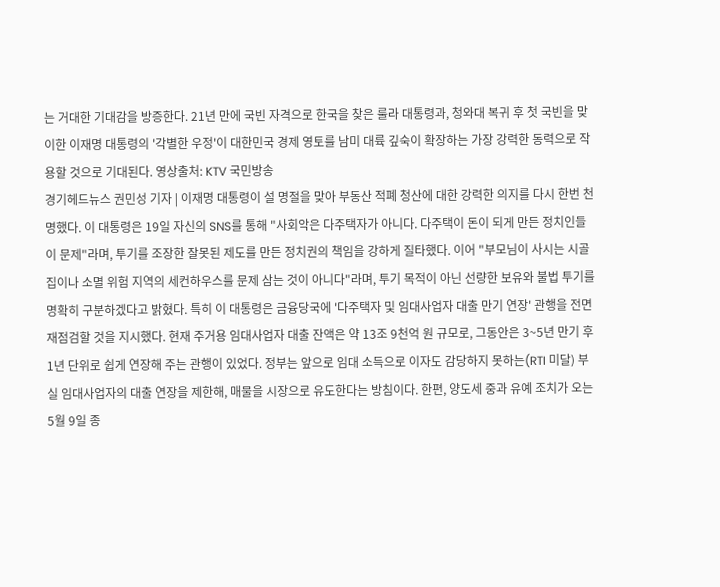는 거대한 기대감을 방증한다. 21년 만에 국빈 자격으로 한국을 찾은 룰라 대통령과, 청와대 복귀 후 첫 국빈을 맞이한 이재명 대통령의 '각별한 우정'이 대한민국 경제 영토를 남미 대륙 깊숙이 확장하는 가장 강력한 동력으로 작용할 것으로 기대된다. 영상출처: KTV 국민방송
경기헤드뉴스 권민성 기자 | 이재명 대통령이 설 명절을 맞아 부동산 적폐 청산에 대한 강력한 의지를 다시 한번 천명했다. 이 대통령은 19일 자신의 SNS를 통해 "사회악은 다주택자가 아니다. 다주택이 돈이 되게 만든 정치인들이 문제"라며, 투기를 조장한 잘못된 제도를 만든 정치권의 책임을 강하게 질타했다. 이어 "부모님이 사시는 시골집이나 소멸 위험 지역의 세컨하우스를 문제 삼는 것이 아니다"라며, 투기 목적이 아닌 선량한 보유와 불법 투기를 명확히 구분하겠다고 밝혔다. 특히 이 대통령은 금융당국에 '다주택자 및 임대사업자 대출 만기 연장' 관행을 전면 재점검할 것을 지시했다. 현재 주거용 임대사업자 대출 잔액은 약 13조 9천억 원 규모로, 그동안은 3~5년 만기 후 1년 단위로 쉽게 연장해 주는 관행이 있었다. 정부는 앞으로 임대 소득으로 이자도 감당하지 못하는(RTI 미달) 부실 임대사업자의 대출 연장을 제한해, 매물을 시장으로 유도한다는 방침이다. 한편, 양도세 중과 유예 조치가 오는 5월 9일 종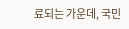료되는 가운데, 국민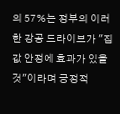의 57%는 정부의 이러한 강공 드라이브가 "집값 안정에 효과가 있을 것"이라며 긍정적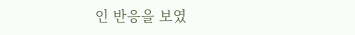인 반응을 보였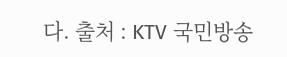다. 출처 : KTV 국민방송